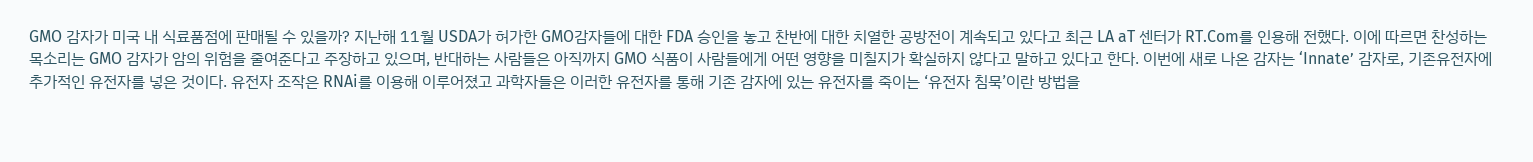GMO 감자가 미국 내 식료품점에 판매될 수 있을까? 지난해 11월 USDA가 허가한 GMO감자들에 대한 FDA 승인을 놓고 찬반에 대한 치열한 공방전이 계속되고 있다고 최근 LA aT 센터가 RT.Com를 인용해 전했다. 이에 따르면 찬성하는 목소리는 GMO 감자가 암의 위험을 줄여준다고 주장하고 있으며, 반대하는 사람들은 아직까지 GMO 식품이 사람들에게 어떤 영향을 미칠지가 확실하지 않다고 말하고 있다고 한다. 이번에 새로 나온 감자는 ‘Innate’ 감자로, 기존유전자에 추가적인 유전자를 넣은 것이다. 유전자 조작은 RNAi를 이용해 이루어졌고 과학자들은 이러한 유전자를 통해 기존 감자에 있는 유전자를 죽이는 ‘유전자 침묵’이란 방법을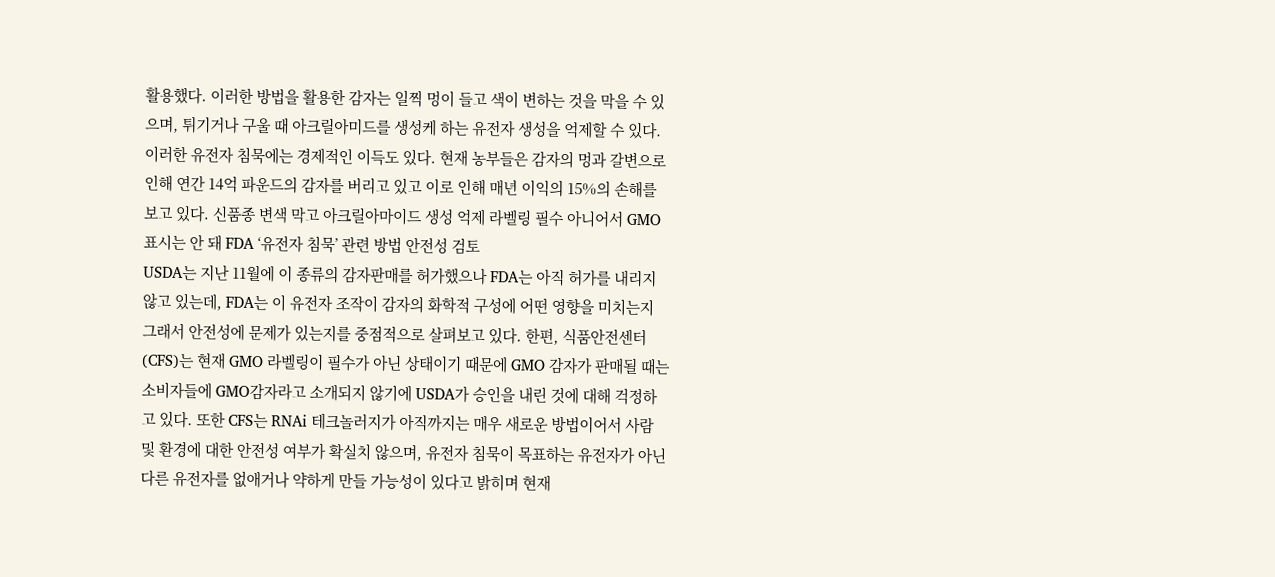활용했다. 이러한 방법을 활용한 감자는 일찍 멍이 들고 색이 변하는 것을 막을 수 있으며, 튀기거나 구울 때 아크릴아미드를 생성케 하는 유전자 생성을 억제할 수 있다. 이러한 유전자 침묵에는 경제적인 이득도 있다. 현재 농부들은 감자의 멍과 갈변으로 인해 연간 14억 파운드의 감자를 버리고 있고 이로 인해 매년 이익의 15%의 손해를 보고 있다. 신품종 변색 막고 아크릴아마이드 생성 억제 라벨링 필수 아니어서 GMO 표시는 안 돼 FDA ‘유전자 침묵’ 관련 방법 안전성 검토
USDA는 지난 11월에 이 종류의 감자판매를 허가했으나 FDA는 아직 허가를 내리지 않고 있는데, FDA는 이 유전자 조작이 감자의 화학적 구성에 어떤 영향을 미치는지 그래서 안전성에 문제가 있는지를 중점적으로 살펴보고 있다. 한편, 식품안전센터(CFS)는 현재 GMO 라벨링이 필수가 아닌 상태이기 때문에 GMO 감자가 판매될 때는 소비자들에 GMO감자라고 소개되지 않기에 USDA가 승인을 내린 것에 대해 걱정하고 있다. 또한 CFS는 RNAi 테크놀러지가 아직까지는 매우 새로운 방법이어서 사람 및 환경에 대한 안전성 여부가 확실치 않으며, 유전자 침묵이 목표하는 유전자가 아닌 다른 유전자를 없애거나 약하게 만들 가능성이 있다고 밝히며 현재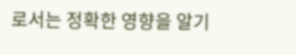로서는 정확한 영향을 알기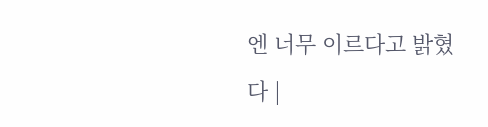엔 너무 이르다고 밝혔다 |